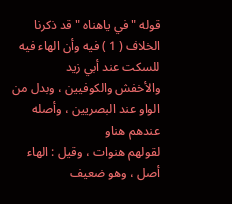قوله " في ياهناه " قد ذكرنا الخلاف ( 1 ) فيه وأن الهاء فيه للسكت عند أبي زيد
والأخفش والكوفيين ، وبدل من الواو عند البصريين ، وأصله عندهم هناو
لقولهم هنوات ، وقيل : الهاء أصل ، وهو ضعيف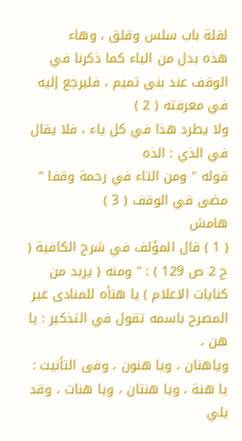لقلة باب سلس وقلق ، وهاء
هذه بدل من الياء كما ذكرنا في الوقف عند بنى تميم ، فليرجع إليه في معرفته ( 2 )
ولا يطرد هذا في كل ياء ، فلا يقال في الذي : الذه
قوله " ومن التاء في رحمة وقفا " مضى في الوقف ( 3 )
هامش
( 1 ) قال المؤلف في شرح الكافية ( ح 2 ص 129 ) : " ومنه ( يريد من
كنايات الاعلام ) يا هنأه للمنادى غير المصرح باسمه تقول في التذكير : يا هن ،
وياهنان ، ويا هنون ، وفى التأنيث : يا هنة ، ويا هنتان ، ويا هنات ، وقد يلي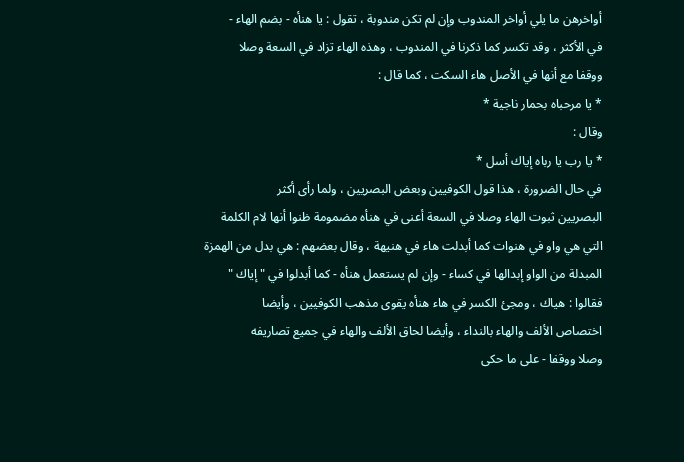أواخرهن ما يلي أواخر المندوب وإن لم تكن مندوبة ، تقول : يا هنأه - بضم الهاء -
في الأكثر ، وقد تكسر كما ذكرنا في المندوب ، وهذه الهاء تزاد في السعة وصلا
ووقفا مع أنها في الأصل هاء السكت ، كما قال :
* يا مرحباه بحمار ناجية *
وقال :
* يا رب يا رباه إياك أسل *
في حال الضرورة ، هذا قول الكوفيين وبعض البصريين ، ولما رأى أكثر
البصريين ثبوت الهاء وصلا في السعة أعنى في هنأه مضمومة ظنوا أنها لام الكلمة
التي هي واو في هنوات كما أبدلت هاء في هنيهة ، وقال بعضهم : هي بدل من الهمزة
المبدلة من الواو إبدالها في كساء - وإن لم يستعمل هنأه - كما أبدلوا في " إياك "
فقالوا : هياك ، ومجئ الكسر في هاء هنأه يقوى مذهب الكوفيين ، وأيضا
اختصاص الألف والهاء بالنداء ، وأيضا لحاق الألف والهاء في جميع تصاريفه
وصلا ووقفا - على ما حكى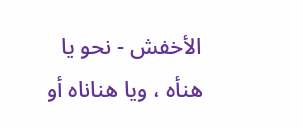الأخفش - نحو يا هنأه ، ويا هناناه أو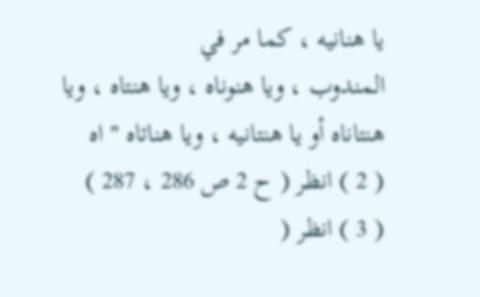يا هنانيه ، كما مر في
المندوب ، ويا هنوناه ، ويا هنتاه ، ويا هنتاناه أو يا هنتانيه ، ويا هناتاه " اه
( 2 ) انظر ( ح 2 ص 286 ، 287 )
( 3 ) انظر (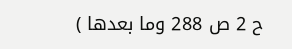ح 2 ص 288 وما بعدها )